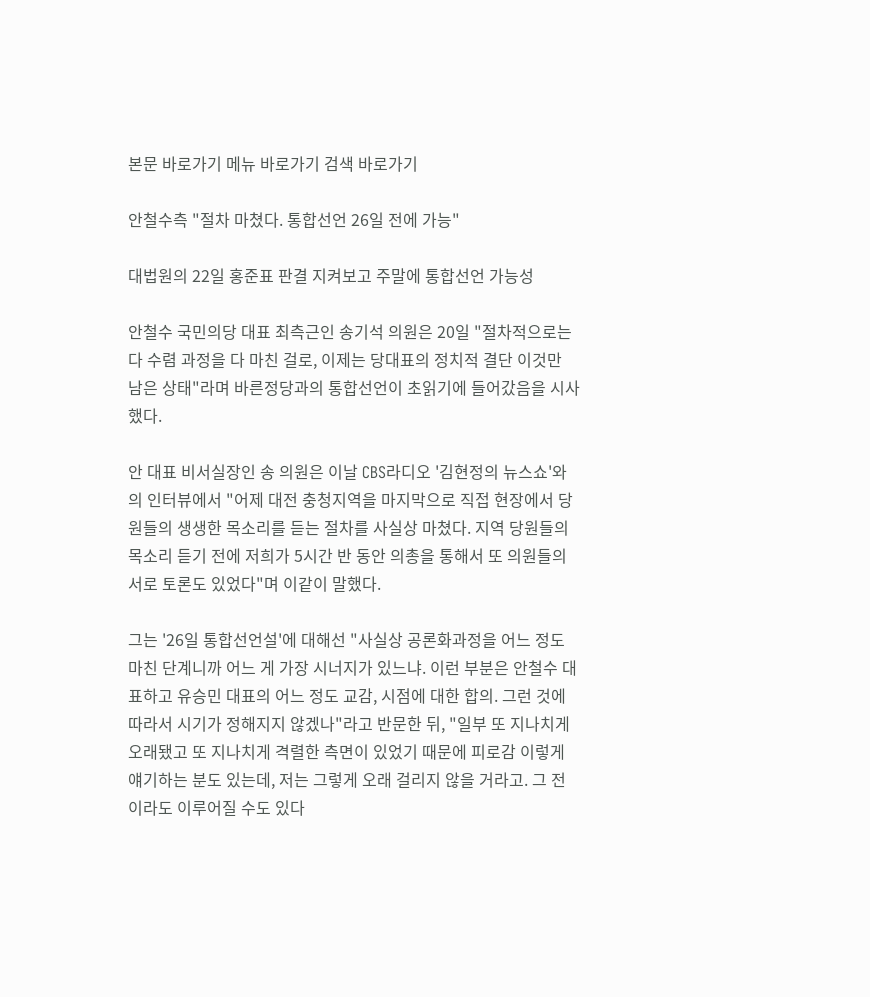본문 바로가기 메뉴 바로가기 검색 바로가기

안철수측 "절차 마쳤다. 통합선언 26일 전에 가능"

대법원의 22일 홍준표 판결 지켜보고 주말에 통합선언 가능성

안철수 국민의당 대표 최측근인 송기석 의원은 20일 "절차적으로는 다 수렴 과정을 다 마친 걸로, 이제는 당대표의 정치적 결단 이것만 남은 상태"라며 바른정당과의 통합선언이 초읽기에 들어갔음을 시사했다.

안 대표 비서실장인 송 의원은 이날 CBS라디오 '김현정의 뉴스쇼'와의 인터뷰에서 "어제 대전 충청지역을 마지막으로 직접 현장에서 당원들의 생생한 목소리를 듣는 절차를 사실상 마쳤다. 지역 당원들의 목소리 듣기 전에 저희가 5시간 반 동안 의총을 통해서 또 의원들의 서로 토론도 있었다"며 이같이 말했다.

그는 '26일 통합선언설'에 대해선 "사실상 공론화과정을 어느 정도 마친 단계니까 어느 게 가장 시너지가 있느냐. 이런 부분은 안철수 대표하고 유승민 대표의 어느 정도 교감, 시점에 대한 합의. 그런 것에 따라서 시기가 정해지지 않겠나"라고 반문한 뒤, "일부 또 지나치게 오래됐고 또 지나치게 격렬한 측면이 있었기 때문에 피로감 이렇게 얘기하는 분도 있는데, 저는 그렇게 오래 걸리지 않을 거라고. 그 전이라도 이루어질 수도 있다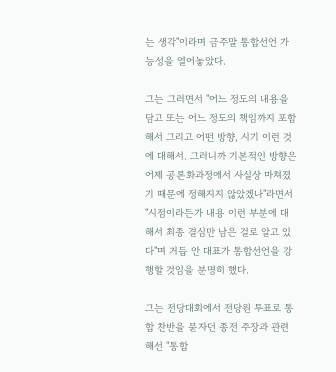는 생각"이라며 금주말 통합선언 가능성을 열어놓았다.

그는 그러면서 "어느 정도의 내용을 담고 또는 어느 정도의 책임까지 포함해서 그리고 어떤 방향, 시기 이런 것에 대해서. 그러니까 기본적인 방향은 어제 공론화과정에서 사실상 마쳐졌기 때문에 정해지지 않았겠나"라면서 "시점이라든가 내용 이런 부분에 대해서 최종 결심만 남은 걸로 알고 있다"며 거듭 안 대표가 통합선언을 강행할 것임을 분명히 했다.

그는 전당대회에서 전당원 투표로 통합 찬반을 묻자던 종전 주장과 관련해선 "통합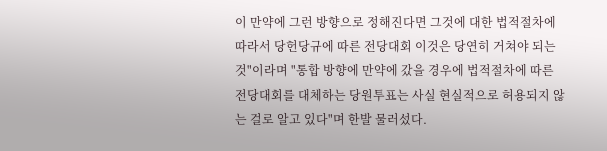이 만약에 그런 방향으로 정해진다면 그것에 대한 법적절차에 따라서 당헌당규에 따른 전당대회 이것은 당연히 거쳐야 되는 것"이라며 "통합 방향에 만약에 갔을 경우에 법적절차에 따른 전당대회를 대체하는 당원투표는 사실 현실적으로 허용되지 않는 걸로 알고 있다"며 한발 물러섰다.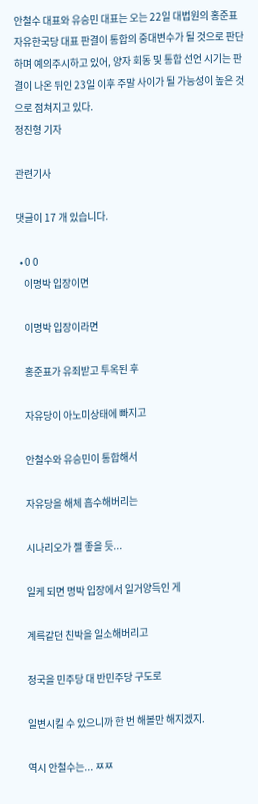안철수 대표와 유승민 대표는 오는 22일 대법원의 홍준표 자유한국당 대표 판결이 통합의 중대변수가 될 것으로 판단하며 예의주시하고 있어, 양자 회동 및 통합 선언 시기는 판결이 나온 뒤인 23일 이후 주말 사이가 될 가능성이 높은 것으로 점쳐지고 있다.
정진형 기자

관련기사

댓글이 17 개 있습니다.

  • 0 0
    이명박 입장이면

    이명박 입장이라면

    홍준표가 유죄받고 투옥된 후

    자유당이 아노미상태에 빠지고

    안철수와 유승민이 통합해서

    자유당을 해체 흡수해버리는

    시나리오가 젤 좋을 듯...

    일케 되면 명박 입장에서 일거양득인 게

    계륵같던 친박을 일소해버리고

    정국을 민주당 대 반민주당 구도로

    일변시킬 수 있으니까 한 번 해볼만 해지겠지.

    역시 안철수는... ㅉㅉ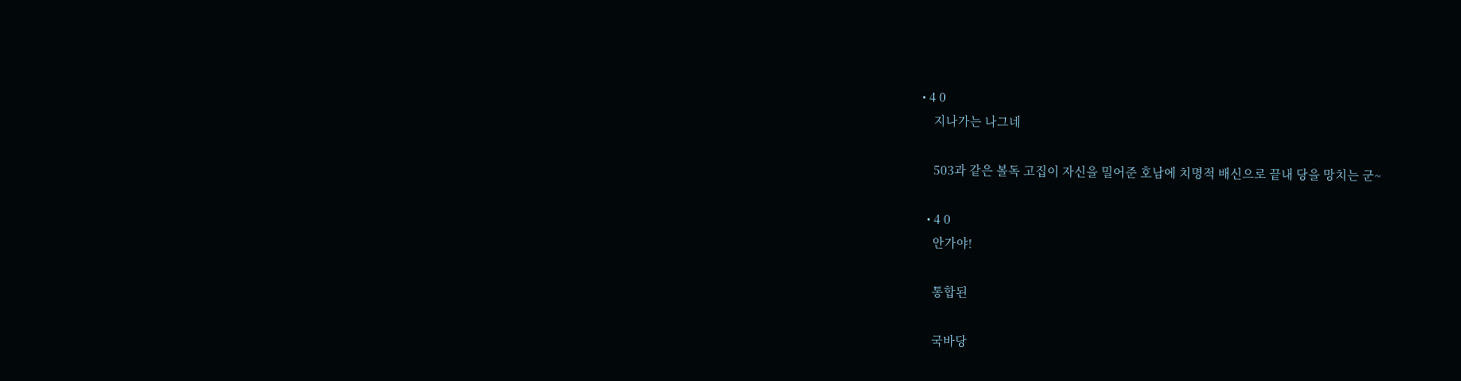• 4 0
    지나가는 나그네

    503과 같은 볼독 고집이 자신을 밀어준 호남에 치명적 배신으로 끝내 당을 망치는 군~

  • 4 0
    안가야!

    통합된

    국바당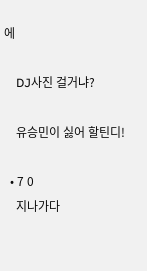에

    DJ사진 걸거냐?

    유승민이 싫어 할틴디!

  • 7 0
    지나가다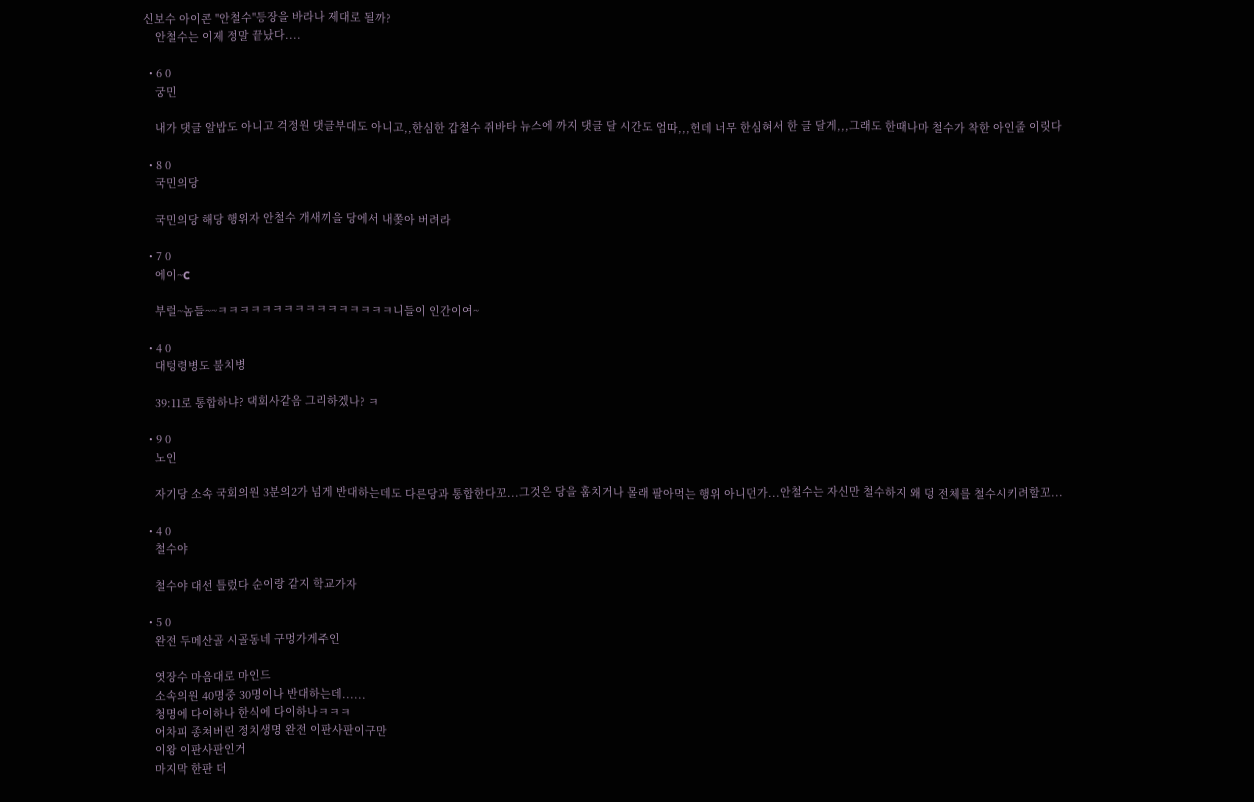신보수 아이콘 "안철수"등장을 바라나 제대로 될까?
    안철수는 이제 정말 끝났다....

  • 6 0
    궁민

    내가 댓글 알밥도 아니고 걱정원 댓글부대도 아니고,,한심한 갑철수 쥐바타 뉴스에 까지 댓글 달 시간도 엄따,,,헌데 너무 한심혀서 한 글 달게,,,그래도 한때나마 철수가 착한 아인줄 이릿다

  • 8 0
    국민의당

    국민의당 해당 행위자 안철수 개새끼을 당에서 내쫒아 버려라

  • 7 0
    에이~C

    부럴~놈들~~ㅋㅋㅋㅋㅋㅋㅋㅋㅋㅋㅋㅋㅋㅋㅋㅋ니들이 인간이여~

  • 4 0
    대텅령병도 불치병

    39:11로 통합하냐? 댁회사같음 그리하겠나? ㅋ

  • 9 0
    노인

    자기당 소속 국회의원 3분의2가 넘게 반대하는데도 다른당과 통합한다꼬...그것은 당을 훔치거나 몰래 팔아먹는 행위 아니던가...안철수는 자신만 철수하지 왜 덩 전체를 철수시키려할꼬...

  • 4 0
    철수야

    철수야 대선 틀렀다 순이랑 같지 학교가자

  • 5 0
    완전 두메산골 시골동네 구멍가게주인

    엿장수 마음대로 마인드
    소속의원 40명중 30명이나 반대하는데......
    청명에 다이하나 한식에 다이하나ㅋㅋㅋ
    어차피 종쳐버린 정치생명 완전 이판사판이구만
    이왕 이판사판인거
    마지막 한판 더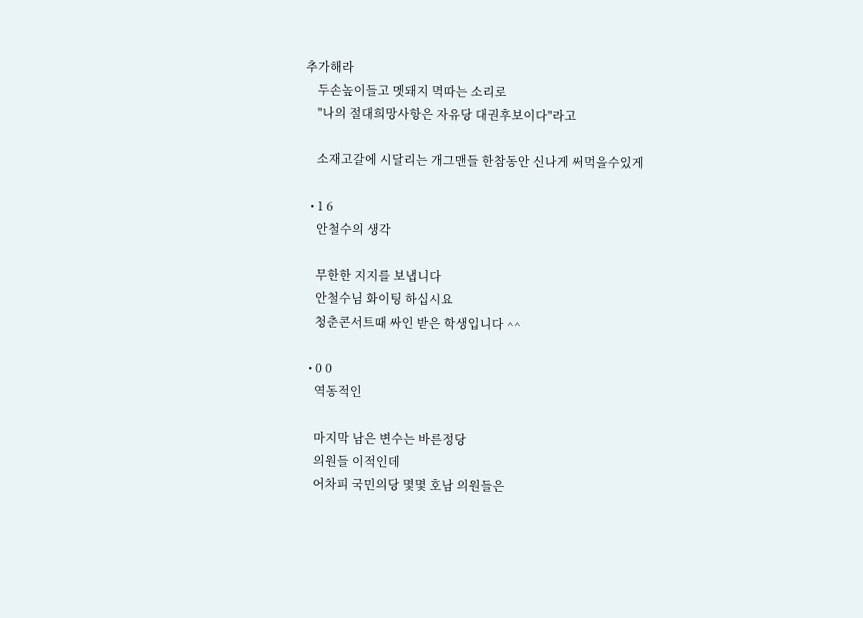추가해라
    두손높이들고 멧돼지 멱따는 소리로
    "나의 절대희망사항은 자유당 대권후보이다"라고

    소재고갈에 시달리는 개그맨들 한참동안 신나게 써먹을수있게

  • 1 6
    안철수의 생각

    무한한 지지를 보냅니다
    안철수님 화이팅 하십시요
    청춘콘서트때 싸인 받은 학생입니다 ^^

  • 0 0
    역동적인

    마지막 남은 변수는 바른정당
    의원들 이적인데
    어차피 국민의당 몇몇 호남 의원들은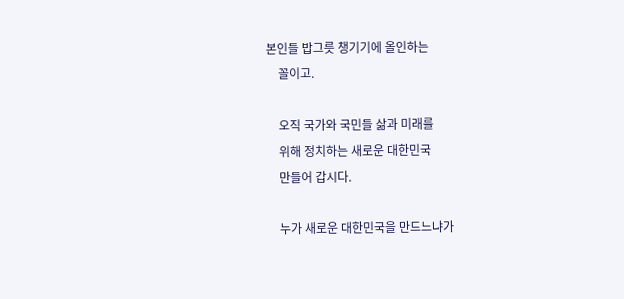본인들 밥그릇 챙기기에 올인하는
    꼴이고.

    오직 국가와 국민들 삶과 미래를
    위해 정치하는 새로운 대한민국
    만들어 갑시다.

    누가 새로운 대한민국을 만드느냐가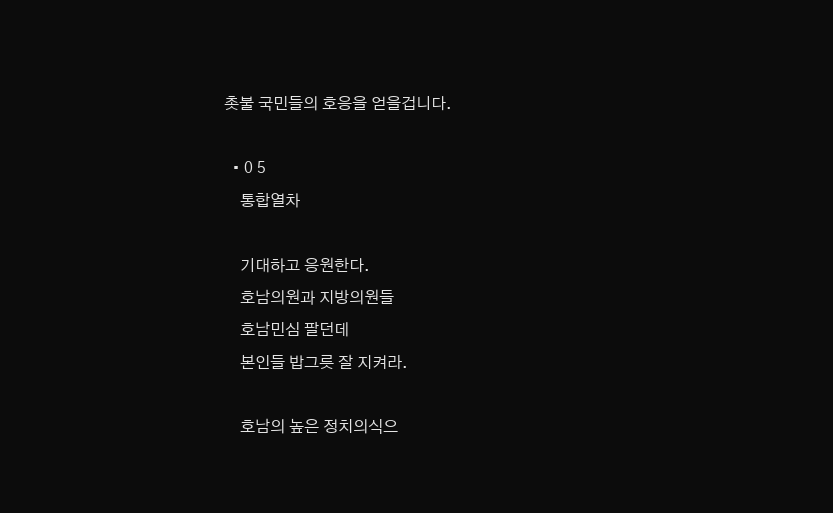촛불 국민들의 호응을 얻을겁니다.

  • 0 5
    통합열차

    기대하고 응원한다.
    호남의원과 지방의원들
    호남민심 팔던데
    본인들 밥그릇 잘 지켜라.

    호남의 높은 정치의식으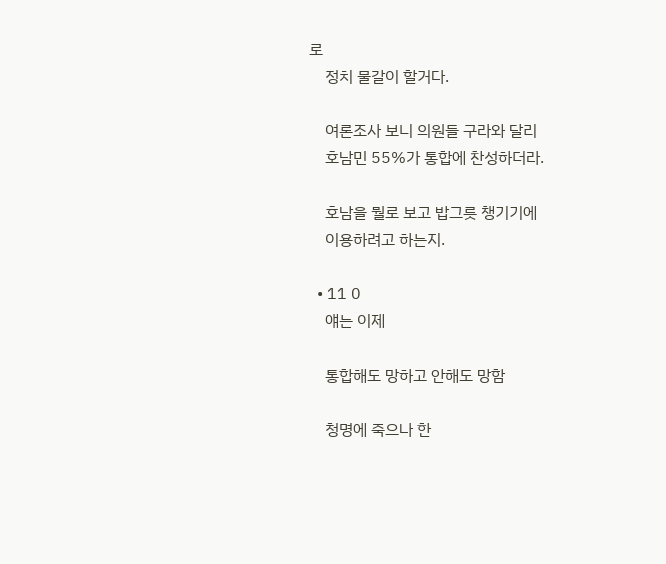로
    정치 물갈이 할거다.

    여론조사 보니 의원들 구라와 달리
    호남민 55%가 통합에 찬성하더라.

    호남을 뭘로 보고 밥그릇 챙기기에
    이용하려고 하는지.

  • 11 0
    얘는 이제

    통합해도 망하고 안해도 망함

    청명에 죽으나 한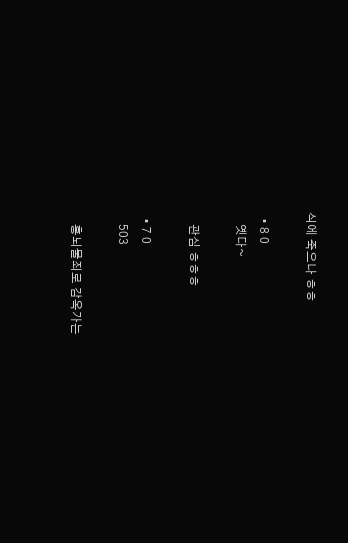식에 죽으나 ㅎㅎ

  • 8 0
    옛다~

    관심 ㅎㅎㅎ

  • 7 0
    503

    홍뇌물죄로 감옥가는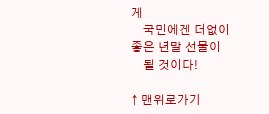게
    국민에겐 더없이 좋은 년말 선물이
    될 것이다!

↑ 맨위로가기